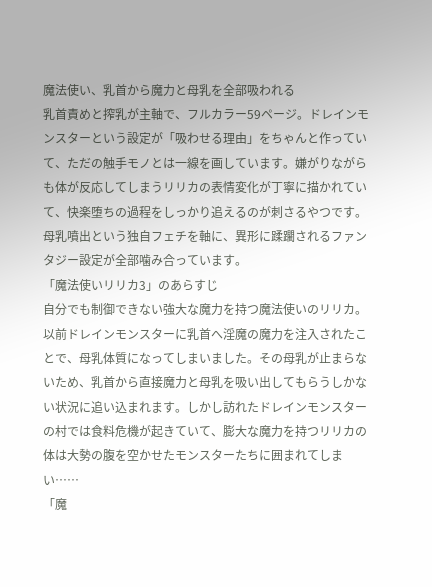魔法使い、乳首から魔力と母乳を全部吸われる
乳首責めと搾乳が主軸で、フルカラー59ページ。ドレインモンスターという設定が「吸わせる理由」をちゃんと作っていて、ただの触手モノとは一線を画しています。嫌がりながらも体が反応してしまうリリカの表情変化が丁寧に描かれていて、快楽堕ちの過程をしっかり追えるのが刺さるやつです。母乳噴出という独自フェチを軸に、異形に蹂躙されるファンタジー設定が全部噛み合っています。
「魔法使いリリカ3」のあらすじ
自分でも制御できない強大な魔力を持つ魔法使いのリリカ。以前ドレインモンスターに乳首へ淫魔の魔力を注入されたことで、母乳体質になってしまいました。その母乳が止まらないため、乳首から直接魔力と母乳を吸い出してもらうしかない状況に追い込まれます。しかし訪れたドレインモンスターの村では食料危機が起きていて、膨大な魔力を持つリリカの体は大勢の腹を空かせたモンスターたちに囲まれてしまい……
「魔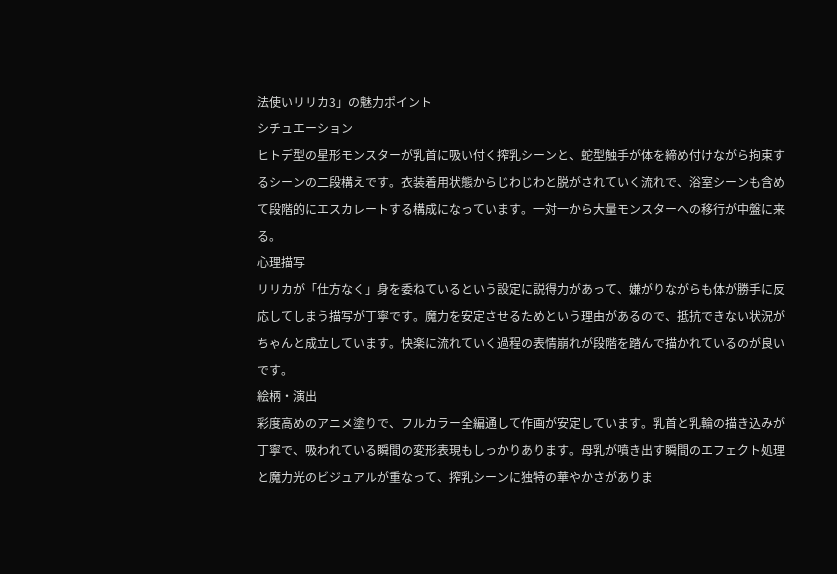法使いリリカ3」の魅力ポイント
シチュエーション
ヒトデ型の星形モンスターが乳首に吸い付く搾乳シーンと、蛇型触手が体を締め付けながら拘束するシーンの二段構えです。衣装着用状態からじわじわと脱がされていく流れで、浴室シーンも含めて段階的にエスカレートする構成になっています。一対一から大量モンスターへの移行が中盤に来る。
心理描写
リリカが「仕方なく」身を委ねているという設定に説得力があって、嫌がりながらも体が勝手に反応してしまう描写が丁寧です。魔力を安定させるためという理由があるので、抵抗できない状況がちゃんと成立しています。快楽に流れていく過程の表情崩れが段階を踏んで描かれているのが良いです。
絵柄・演出
彩度高めのアニメ塗りで、フルカラー全編通して作画が安定しています。乳首と乳輪の描き込みが丁寧で、吸われている瞬間の変形表現もしっかりあります。母乳が噴き出す瞬間のエフェクト処理と魔力光のビジュアルが重なって、搾乳シーンに独特の華やかさがありま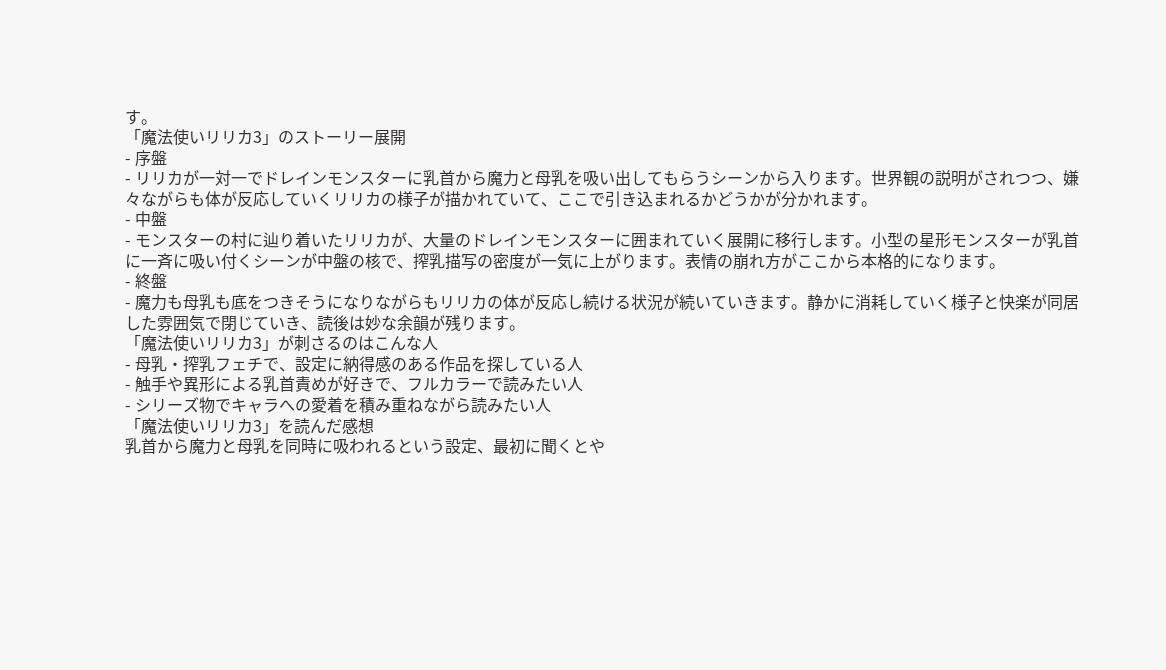す。
「魔法使いリリカ3」のストーリー展開
- 序盤
- リリカが一対一でドレインモンスターに乳首から魔力と母乳を吸い出してもらうシーンから入ります。世界観の説明がされつつ、嫌々ながらも体が反応していくリリカの様子が描かれていて、ここで引き込まれるかどうかが分かれます。
- 中盤
- モンスターの村に辿り着いたリリカが、大量のドレインモンスターに囲まれていく展開に移行します。小型の星形モンスターが乳首に一斉に吸い付くシーンが中盤の核で、搾乳描写の密度が一気に上がります。表情の崩れ方がここから本格的になります。
- 終盤
- 魔力も母乳も底をつきそうになりながらもリリカの体が反応し続ける状況が続いていきます。静かに消耗していく様子と快楽が同居した雰囲気で閉じていき、読後は妙な余韻が残ります。
「魔法使いリリカ3」が刺さるのはこんな人
- 母乳・搾乳フェチで、設定に納得感のある作品を探している人
- 触手や異形による乳首責めが好きで、フルカラーで読みたい人
- シリーズ物でキャラへの愛着を積み重ねながら読みたい人
「魔法使いリリカ3」を読んだ感想
乳首から魔力と母乳を同時に吸われるという設定、最初に聞くとや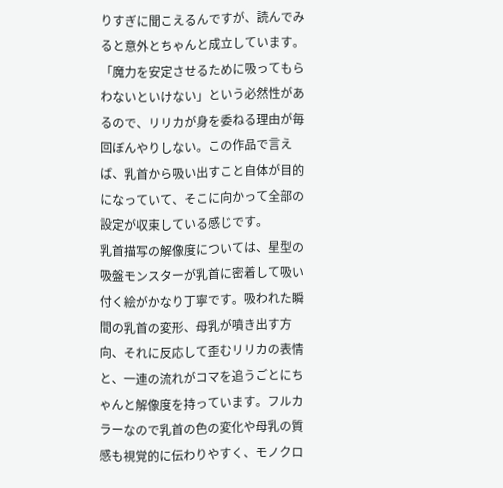りすぎに聞こえるんですが、読んでみると意外とちゃんと成立しています。「魔力を安定させるために吸ってもらわないといけない」という必然性があるので、リリカが身を委ねる理由が毎回ぼんやりしない。この作品で言えば、乳首から吸い出すこと自体が目的になっていて、そこに向かって全部の設定が収束している感じです。
乳首描写の解像度については、星型の吸盤モンスターが乳首に密着して吸い付く絵がかなり丁寧です。吸われた瞬間の乳首の変形、母乳が噴き出す方向、それに反応して歪むリリカの表情と、一連の流れがコマを追うごとにちゃんと解像度を持っています。フルカラーなので乳首の色の変化や母乳の質感も視覚的に伝わりやすく、モノクロ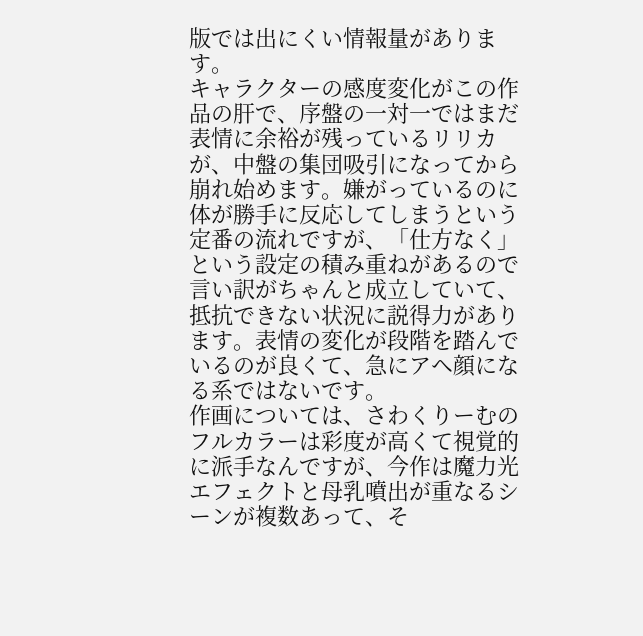版では出にくい情報量があります。
キャラクターの感度変化がこの作品の肝で、序盤の一対一ではまだ表情に余裕が残っているリリカが、中盤の集団吸引になってから崩れ始めます。嫌がっているのに体が勝手に反応してしまうという定番の流れですが、「仕方なく」という設定の積み重ねがあるので言い訳がちゃんと成立していて、抵抗できない状況に説得力があります。表情の変化が段階を踏んでいるのが良くて、急にアヘ顔になる系ではないです。
作画については、さわくりーむのフルカラーは彩度が高くて視覚的に派手なんですが、今作は魔力光エフェクトと母乳噴出が重なるシーンが複数あって、そ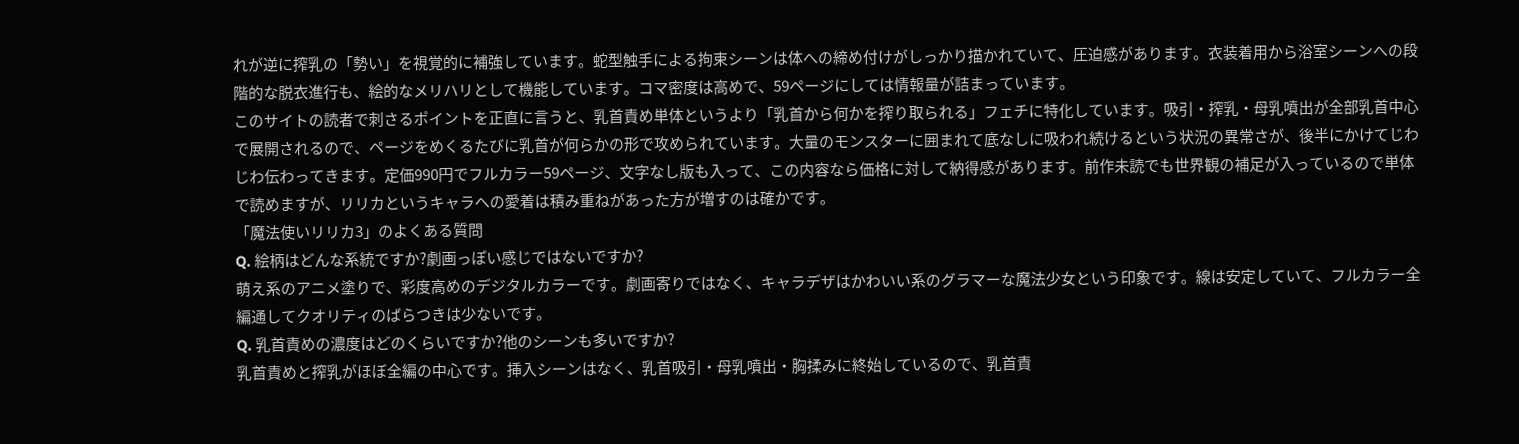れが逆に搾乳の「勢い」を視覚的に補強しています。蛇型触手による拘束シーンは体への締め付けがしっかり描かれていて、圧迫感があります。衣装着用から浴室シーンへの段階的な脱衣進行も、絵的なメリハリとして機能しています。コマ密度は高めで、59ページにしては情報量が詰まっています。
このサイトの読者で刺さるポイントを正直に言うと、乳首責め単体というより「乳首から何かを搾り取られる」フェチに特化しています。吸引・搾乳・母乳噴出が全部乳首中心で展開されるので、ページをめくるたびに乳首が何らかの形で攻められています。大量のモンスターに囲まれて底なしに吸われ続けるという状況の異常さが、後半にかけてじわじわ伝わってきます。定価990円でフルカラー59ページ、文字なし版も入って、この内容なら価格に対して納得感があります。前作未読でも世界観の補足が入っているので単体で読めますが、リリカというキャラへの愛着は積み重ねがあった方が増すのは確かです。
「魔法使いリリカ3」のよくある質問
Q. 絵柄はどんな系統ですか?劇画っぽい感じではないですか?
萌え系のアニメ塗りで、彩度高めのデジタルカラーです。劇画寄りではなく、キャラデザはかわいい系のグラマーな魔法少女という印象です。線は安定していて、フルカラー全編通してクオリティのばらつきは少ないです。
Q. 乳首責めの濃度はどのくらいですか?他のシーンも多いですか?
乳首責めと搾乳がほぼ全編の中心です。挿入シーンはなく、乳首吸引・母乳噴出・胸揉みに終始しているので、乳首責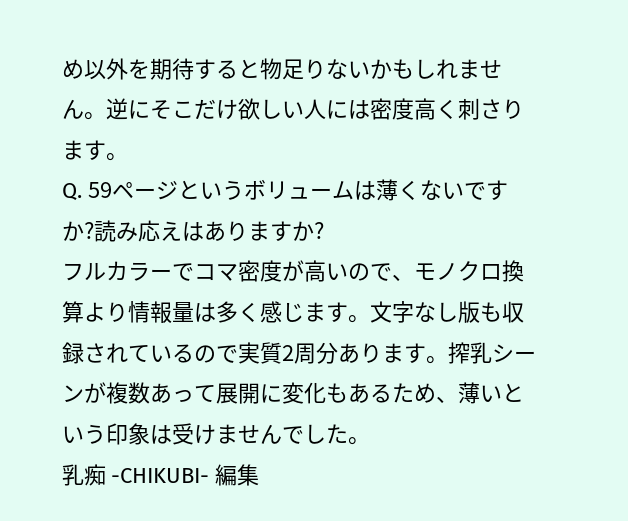め以外を期待すると物足りないかもしれません。逆にそこだけ欲しい人には密度高く刺さります。
Q. 59ページというボリュームは薄くないですか?読み応えはありますか?
フルカラーでコマ密度が高いので、モノクロ換算より情報量は多く感じます。文字なし版も収録されているので実質2周分あります。搾乳シーンが複数あって展開に変化もあるため、薄いという印象は受けませんでした。
乳痴 -CHIKUBI- 編集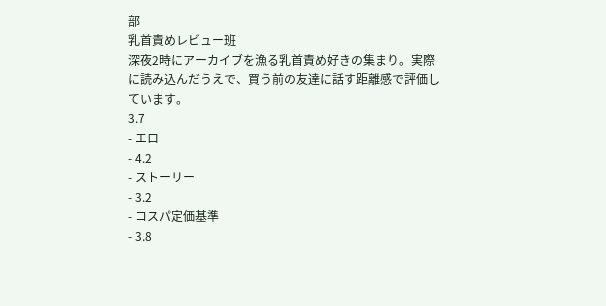部
乳首責めレビュー班
深夜2時にアーカイブを漁る乳首責め好きの集まり。実際に読み込んだうえで、買う前の友達に話す距離感で評価しています。
3.7
- エロ
- 4.2
- ストーリー
- 3.2
- コスパ定価基準
- 3.8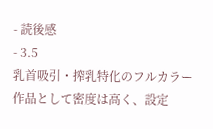- 読後感
- 3.5
乳首吸引・搾乳特化のフルカラー作品として密度は高く、設定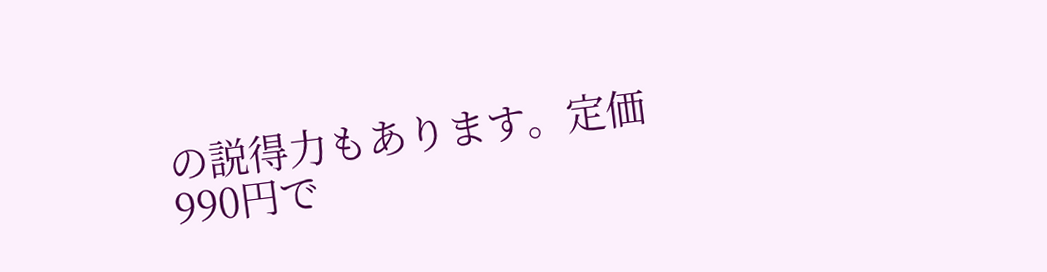の説得力もあります。定価990円で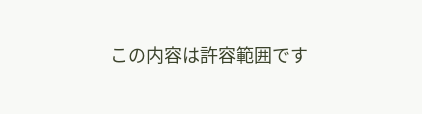この内容は許容範囲です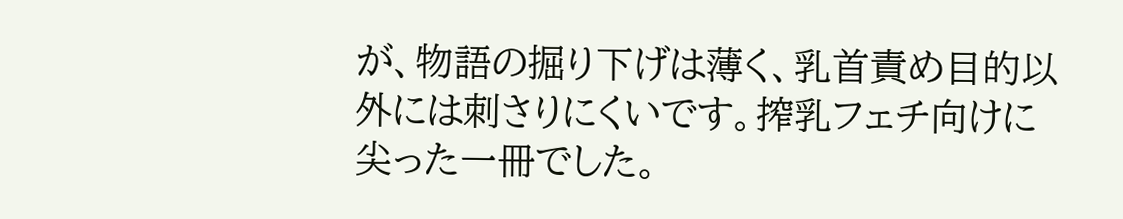が、物語の掘り下げは薄く、乳首責め目的以外には刺さりにくいです。搾乳フェチ向けに尖った一冊でした。